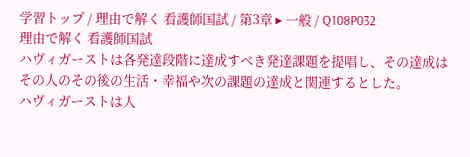学習トップ / 理由で解く 看護師国試 / 第3章 ▸ 一般 / Q108P032
理由で解く 看護師国試
ハヴィガーストは各発達段階に達成すべき発達課題を提唱し、その達成はその人のその後の生活・幸福や次の課題の達成と関連するとした。
ハヴィガーストは人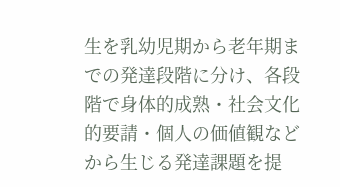生を乳幼児期から老年期までの発達段階に分け、各段階で身体的成熟・社会文化的要請・個人の価値観などから生じる発達課題を提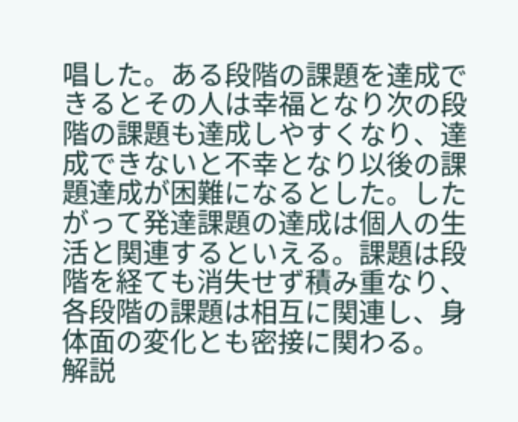唱した。ある段階の課題を達成できるとその人は幸福となり次の段階の課題も達成しやすくなり、達成できないと不幸となり以後の課題達成が困難になるとした。したがって発達課題の達成は個人の生活と関連するといえる。課題は段階を経ても消失せず積み重なり、各段階の課題は相互に関連し、身体面の変化とも密接に関わる。
解説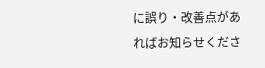に誤り・改善点があればお知らせくださ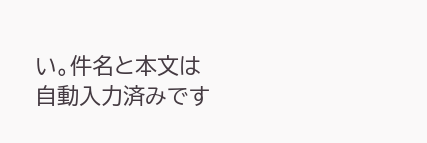い。件名と本文は自動入力済みです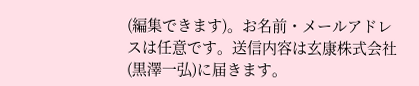(編集できます)。お名前・メールアドレスは任意です。送信内容は玄康株式会社(黒澤一弘)に届きます。